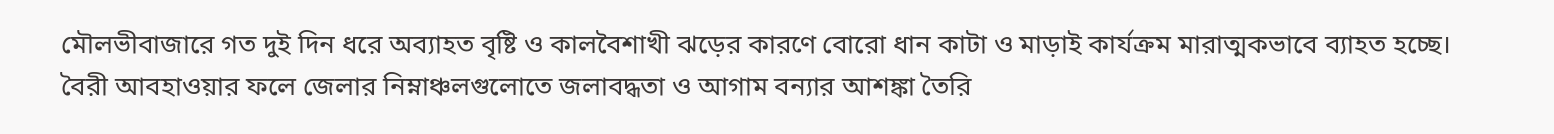মৌলভীবাজারে গত দুই দিন ধরে অব্যাহত বৃষ্টি ও কালবৈশাখী ঝড়ের কারণে বোরো ধান কাটা ও মাড়াই কার্যক্রম মারাত্মকভাবে ব্যাহত হচ্ছে। বৈরী আবহাওয়ার ফলে জেলার নিম্নাঞ্চলগুলোতে জলাবদ্ধতা ও আগাম বন্যার আশঙ্কা তৈরি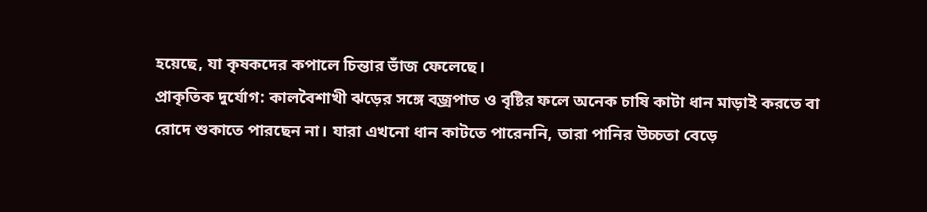হয়েছে, যা কৃষকদের কপালে চিন্তার ভাঁজ ফেলেছে।
প্রাকৃতিক দুর্যোগ: কালবৈশাখী ঝড়ের সঙ্গে বজ্রপাত ও বৃষ্টির ফলে অনেক চাষি কাটা ধান মাড়াই করতে বা রোদে শুকাতে পারছেন না। যারা এখনো ধান কাটতে পারেননি, তারা পানির উচ্চতা বেড়ে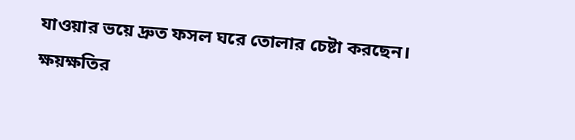যাওয়ার ভয়ে দ্রুত ফসল ঘরে তোলার চেষ্টা করছেন।
ক্ষয়ক্ষতির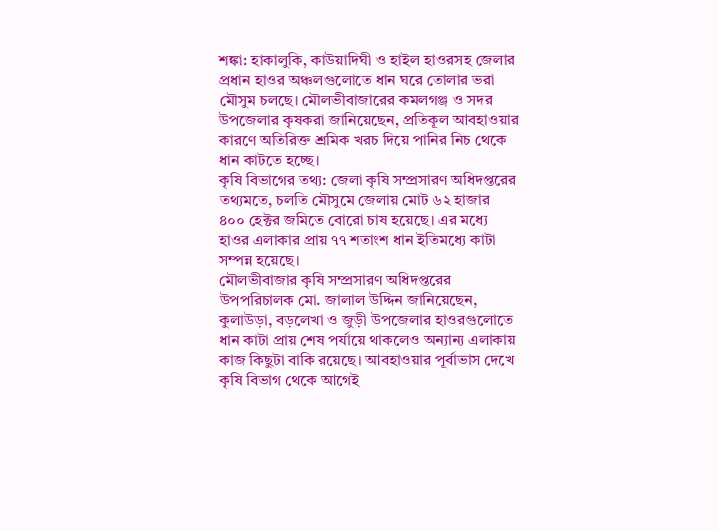শঙ্কা: হাকালুকি, কাউয়াদিঘী ও হাইল হাওরসহ জেলার প্রধান হাওর অঞ্চলগুলোতে ধান ঘরে তোলার ভরা মৌসুম চলছে। মৌলভীবাজারের কমলগঞ্জ ও সদর উপজেলার কৃষকরা জানিয়েছেন, প্রতিকূল আবহাওয়ার কারণে অতিরিক্ত শ্রমিক খরচ দিয়ে পানির নিচ থেকে ধান কাটতে হচ্ছে।
কৃষি বিভাগের তথ্য: জেলা কৃষি সম্প্রসারণ অধিদপ্তরের তথ্যমতে, চলতি মৌসুমে জেলায় মোট ৬২ হাজার ৪০০ হেক্টর জমিতে বোরো চাষ হয়েছে। এর মধ্যে হাওর এলাকার প্রায় ৭৭ শতাংশ ধান ইতিমধ্যে কাটা সম্পন্ন হয়েছে।
মৌলভীবাজার কৃষি সম্প্রসারণ অধিদপ্তরের উপপরিচালক মো. জালাল উদ্দিন জানিয়েছেন, কুলাউড়া, বড়লেখা ও জুড়ী উপজেলার হাওরগুলোতে ধান কাটা প্রায় শেষ পর্যায়ে থাকলেও অন্যান্য এলাকায় কাজ কিছুটা বাকি রয়েছে। আবহাওয়ার পূর্বাভাস দেখে কৃষি বিভাগ থেকে আগেই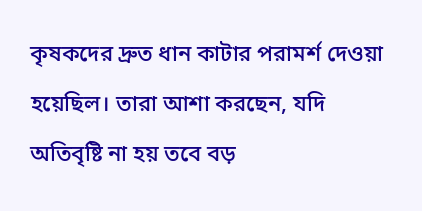কৃষকদের দ্রুত ধান কাটার পরামর্শ দেওয়া হয়েছিল। তারা আশা করছেন, যদি অতিবৃষ্টি না হয় তবে বড়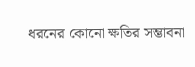ধরনের কোনো ক্ষতির সম্ভাবনা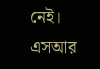নেই।
এসআর